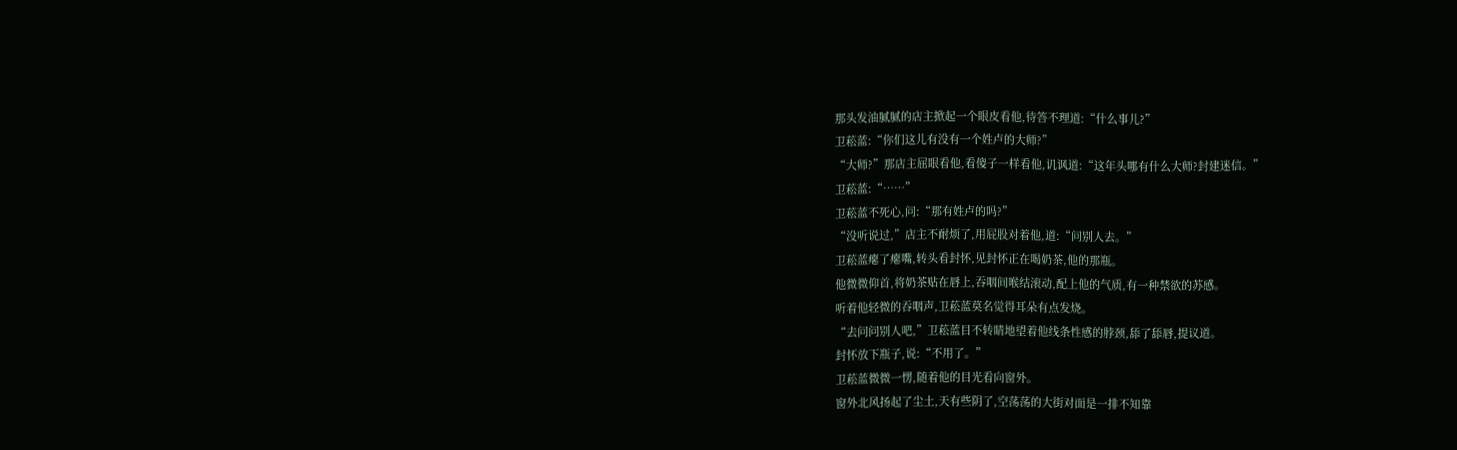那头发油腻腻的店主掀起一个眼皮看他,待答不理道:“什么事儿?”
卫菘蓝:“你们这儿有没有一个姓卢的大师?”
“大师?”那店主屈眼看他,看傻子一样看他,讥讽道:“这年头哪有什么大师?封建迷信。”
卫菘蓝:“……”
卫菘蓝不死心,问:“那有姓卢的吗?”
“没听说过,”店主不耐烦了,用屁股对着他,道:“问别人去。”
卫菘蓝瘪了瘪嘴,转头看封怀,见封怀正在喝奶茶,他的那瓶。
他微微仰首,将奶茶贴在唇上,吞咽间喉结滚动,配上他的气质,有一种禁欲的苏感。
听着他轻微的吞咽声,卫菘蓝莫名觉得耳朵有点发烧。
“去问问别人吧,”卫菘蓝目不转睛地望着他线条性感的脖颈,舔了舔唇,提议道。
封怀放下瓶子,说:“不用了。”
卫菘蓝微微一愣,随着他的目光看向窗外。
窗外北风扬起了尘土,天有些阴了,空荡荡的大街对面是一排不知靠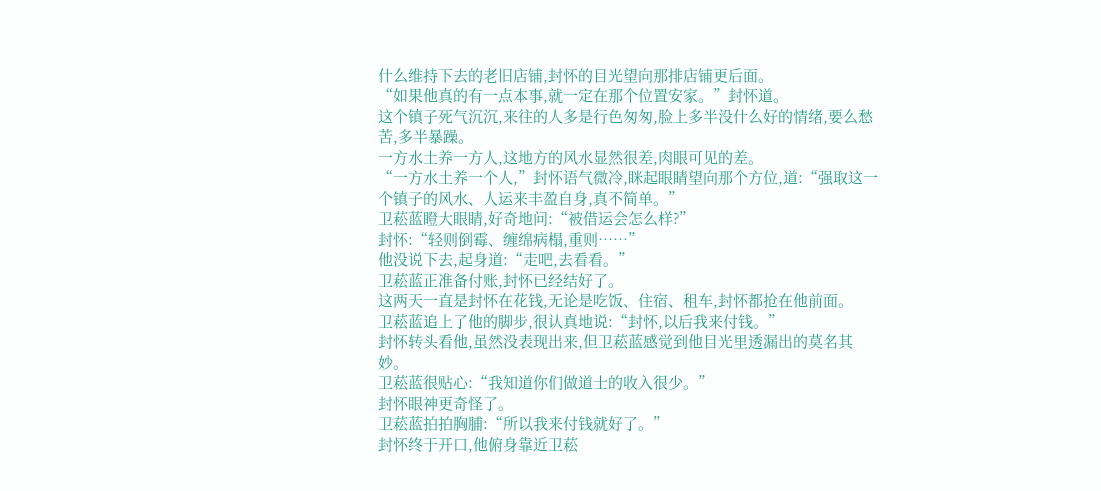什么维持下去的老旧店铺,封怀的目光望向那排店铺更后面。
“如果他真的有一点本事,就一定在那个位置安家。”封怀道。
这个镇子死气沉沉,来往的人多是行色匆匆,脸上多半没什么好的情绪,要么愁苦,多半暴躁。
一方水土养一方人,这地方的风水显然很差,肉眼可见的差。
“一方水土养一个人,”封怀语气微冷,眯起眼睛望向那个方位,道:“强取这一个镇子的风水、人运来丰盈自身,真不简单。”
卫菘蓝瞪大眼睛,好奇地问:“被借运会怎么样?”
封怀:“轻则倒霉、缠绵病榻,重则……”
他没说下去,起身道:“走吧,去看看。”
卫菘蓝正准备付账,封怀已经结好了。
这两天一直是封怀在花钱,无论是吃饭、住宿、租车,封怀都抢在他前面。
卫菘蓝追上了他的脚步,很认真地说:“封怀,以后我来付钱。”
封怀转头看他,虽然没表现出来,但卫菘蓝感觉到他目光里透漏出的莫名其妙。
卫菘蓝很贴心:“我知道你们做道士的收入很少。”
封怀眼神更奇怪了。
卫菘蓝拍拍胸脯:“所以我来付钱就好了。”
封怀终于开口,他俯身靠近卫菘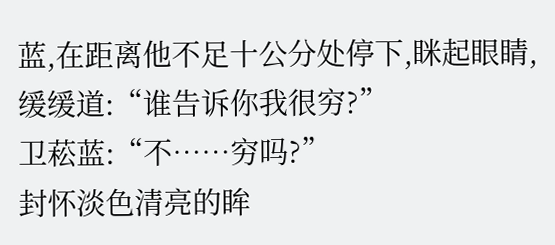蓝,在距离他不足十公分处停下,眯起眼睛,缓缓道:“谁告诉你我很穷?”
卫菘蓝:“不……穷吗?”
封怀淡色清亮的眸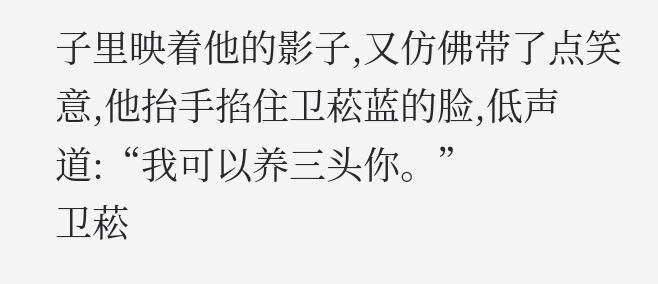子里映着他的影子,又仿佛带了点笑意,他抬手掐住卫菘蓝的脸,低声道:“我可以养三头你。”
卫菘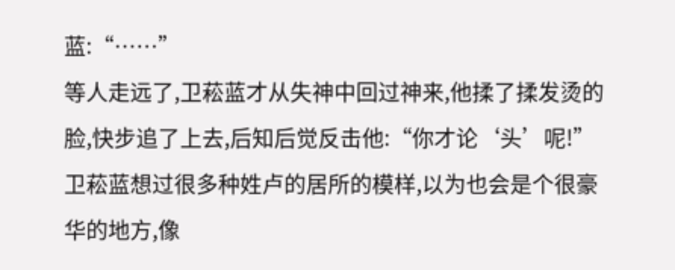蓝:“……”
等人走远了,卫菘蓝才从失神中回过神来,他揉了揉发烫的脸,快步追了上去,后知后觉反击他:“你才论‘头’呢!”
卫菘蓝想过很多种姓卢的居所的模样,以为也会是个很豪华的地方,像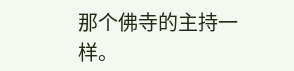那个佛寺的主持一样。